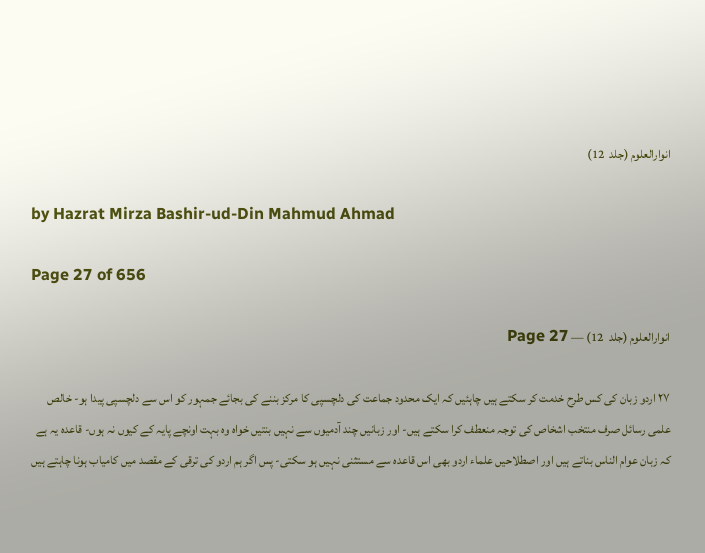انوارالعلوم (جلد  12)

by Hazrat Mirza Bashir-ud-Din Mahmud Ahmad

Page 27 of 656

انوارالعلوم (جلد  12) — Page 27

۲۷ اردو زبان کی کس طرح خدمت کر سکتے ہیں چاہئیں کہ ایک محدود جماعت کی دلچسپی کا مرکز بننے کی بجائے جمہور کو اس سے دلچسپی پیدا ہو- خالص علمی رسائل صرف منتخب اشخاص کی توجہ منعطف کرا سکتے ہیں- اور زبانیں چند آدمیوں سے نہیں بنتیں خواہ وہ بہت اونچے پایہ کے کیوں نہ ہوں- قاعدہ یہ ہے کہ زبان عوام الناس بناتے ہیں اور اصطلاحیں علماء اردو بھی اس قاعدہ سے مستثنی نہیں ہو سکتی- پس اگر ہم اردو کی ترقی کے مقصد میں کامیاب ہونا چاہتے ہیں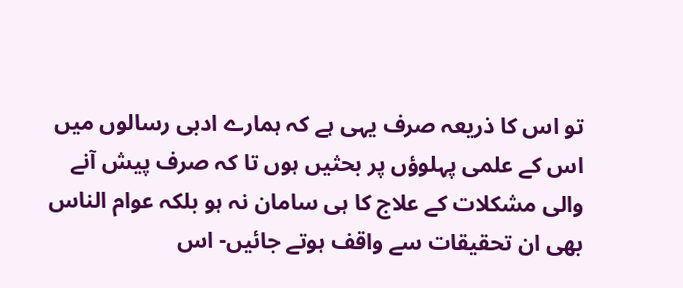تو اس کا ذریعہ صرف یہی ہے کہ ہمارے ادبی رسالوں میں اس کے علمی پہلوؤں پر بحثیں ہوں تا کہ صرف پیش آنے والی مشکلات کے علاج کا ہی سامان نہ ہو بلکہ عوام الناس بھی ان تحقیقات سے واقف ہوتے جائیں- اس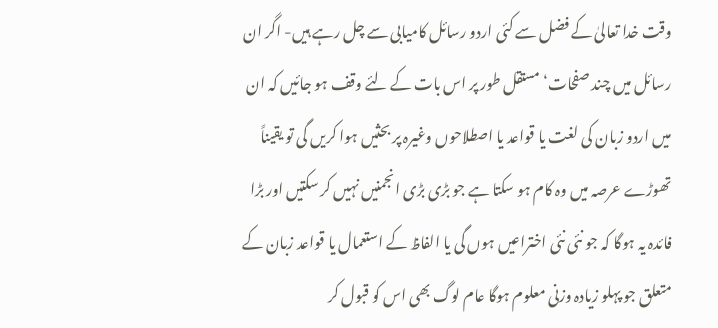وقت خدا تعالیٰ کے فضل سے کئی اردو رسائل کامیابی سے چل رہے ہیں- اگر ان رسائل میں چند صفحات‘ مستقل طور پر اس بات کے لئے وقف ہو جائیں کہ ان میں اردو زبان کی لغت یا قواعد یا اصطلاحوں وغیرہ پر بحثیں ہوا کریں گی تو یقیناً تھوڑے عرصہ میں وہ کام ہو سکتا ہے جو بڑی بڑی انجمنیں نہیں کر سکتیں اور بڑا فائدہ یہ ہوگا کہ جو نئی نئی اختراعیں ہوں گی یا الفاظ کے استعمال یا قواعد زبان کے متعلق جو پہلو زیادہ وزنی معلوم ہوگا عام لوگ بھی اس کو قبول کر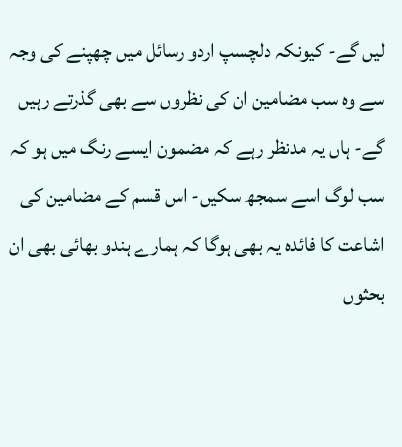لیں گے- کیونکہ دلچسپ اردو رسائل میں چھپنے کی وجہ سے وہ سب مضامین ان کی نظروں سے بھی گذرتے رہیں گے- ہاں یہ مدنظر رہے کہ مضمون ایسے رنگ میں ہو کہ سب لوگ اسے سمجھ سکیں- اس قسم کے مضامین کی اشاعت کا فائدہ یہ بھی ہوگا کہ ہمارے ہندو بھائی بھی ان بحثوں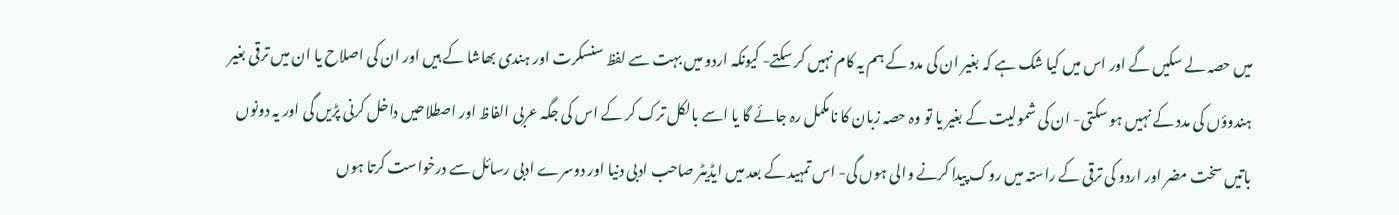میں حصہ لے سکیں گے اور اس میں کیا شک ہے کہ بغیر ان کی مدد کے ہم یہ کام نہیں کر سکتے- کیونکہ اردو میں بہت سے لفظ سنسکرت اور ہندی بھاشا کے ہیں اور ان کی اصلاح یا ان میں ترقی بغیر ہندوؤں کی مدد کے نہیں ہو سکتی- ان کی شمولیت کے بغیر یا تو وہ حصہ زبان کا نامکمل رہ جائے گا یا اسے بالکل ترک کر کے اس کی جگہ عربی الفاظ اور اصطلاحیں داخل کرنی پڑیں گی اور یہ دونوں باتیں سخت مضر اور اردو کی ترقی کے راستہ میں روک پیدا کرنے والی ہوں گی- اس تمہید کے بعد میں ایڈیٹر صاحب ادبی دنیا اور دوسرے ادبی رسائل سے درخواست کرتا ہوں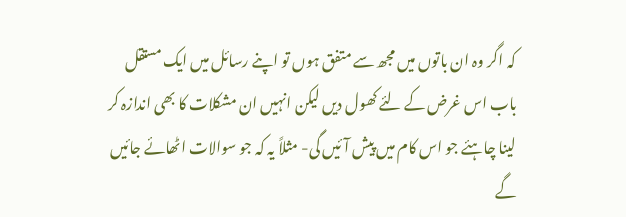کہ اگر وہ ان باتوں میں مجھ سے متفق ہوں تو اپنے رسائل میں ایک مستقل باب اس غرض کے لئے کھول دیں لیکن انہیں ان مشکلات کا بھی اندازہ کر لینا چاہئے جو اس کام میں پیش آئیں گی- مثلاً یہ کہ جو سوالات اٹھائے جائیں گے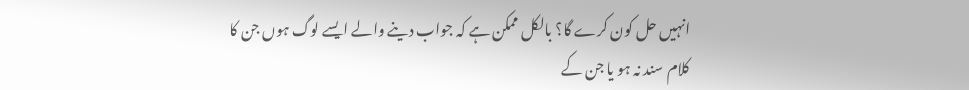انہیں حل کون کرے گا؟ بالکل ممکن ہے کہ جواب دینے والے ایسے لوگ ہوں جن کا کلام سند نہ ہو یا جن کے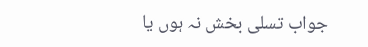جواب تسلی بخش نہ ہوں یا